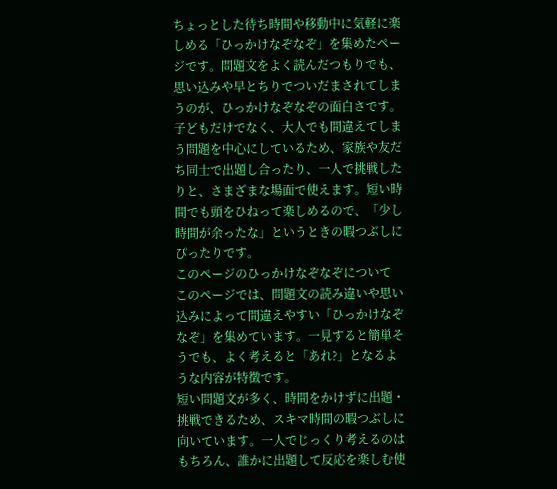ちょっとした待ち時間や移動中に気軽に楽しめる「ひっかけなぞなぞ」を集めたページです。問題文をよく読んだつもりでも、思い込みや早とちりでついだまされてしまうのが、ひっかけなぞなぞの面白さです。
子どもだけでなく、大人でも間違えてしまう問題を中心にしているため、家族や友だち同士で出題し合ったり、一人で挑戦したりと、さまざまな場面で使えます。短い時間でも頭をひねって楽しめるので、「少し時間が余ったな」というときの暇つぶしにぴったりです。
このページのひっかけなぞなぞについて
このページでは、問題文の読み違いや思い込みによって間違えやすい「ひっかけなぞなぞ」を集めています。一見すると簡単そうでも、よく考えると「あれ?」となるような内容が特徴です。
短い問題文が多く、時間をかけずに出題・挑戦できるため、スキマ時間の暇つぶしに向いています。一人でじっくり考えるのはもちろん、誰かに出題して反応を楽しむ使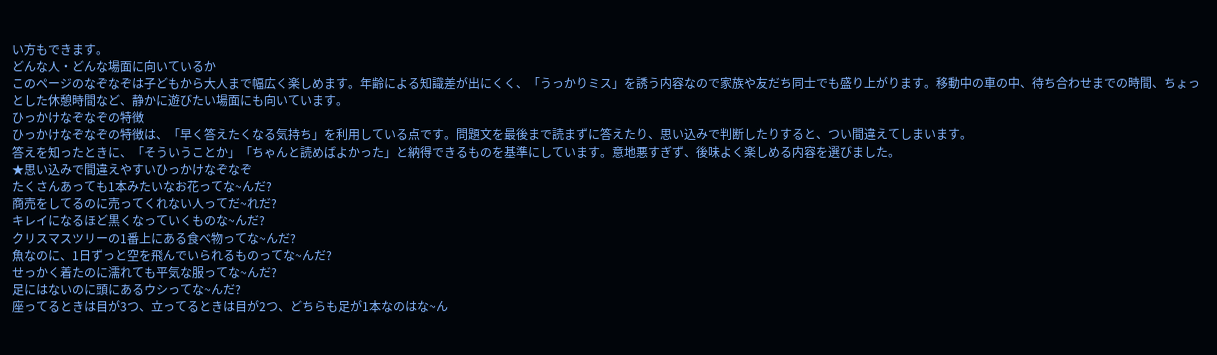い方もできます。
どんな人・どんな場面に向いているか
このページのなぞなぞは子どもから大人まで幅広く楽しめます。年齢による知識差が出にくく、「うっかりミス」を誘う内容なので家族や友だち同士でも盛り上がります。移動中の車の中、待ち合わせまでの時間、ちょっとした休憩時間など、静かに遊びたい場面にも向いています。
ひっかけなぞなぞの特徴
ひっかけなぞなぞの特徴は、「早く答えたくなる気持ち」を利用している点です。問題文を最後まで読まずに答えたり、思い込みで判断したりすると、つい間違えてしまいます。
答えを知ったときに、「そういうことか」「ちゃんと読めばよかった」と納得できるものを基準にしています。意地悪すぎず、後味よく楽しめる内容を選びました。
★思い込みで間違えやすいひっかけなぞなぞ
たくさんあっても1本みたいなお花ってな~んだ?
商売をしてるのに売ってくれない人ってだ~れだ?
キレイになるほど黒くなっていくものな~んだ?
クリスマスツリーの1番上にある食べ物ってな~んだ?
魚なのに、1日ずっと空を飛んでいられるものってな~んだ?
せっかく着たのに濡れても平気な服ってな~んだ?
足にはないのに頭にあるウシってな~んだ?
座ってるときは目が3つ、立ってるときは目が2つ、どちらも足が1本なのはな~ん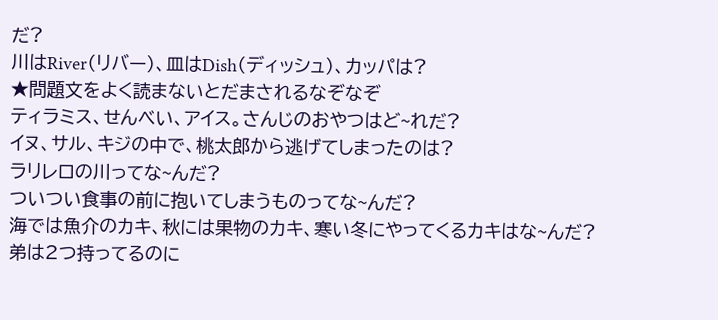だ?
川はRiver(リバー)、皿はDish(ディッシュ)、カッパは?
★問題文をよく読まないとだまされるなぞなぞ
ティラミス、せんべい、アイス。さんじのおやつはど~れだ?
イヌ、サル、キジの中で、桃太郎から逃げてしまったのは?
ラリレロの川ってな~んだ?
ついつい食事の前に抱いてしまうものってな~んだ?
海では魚介のカキ、秋には果物のカキ、寒い冬にやってくるカキはな~んだ?
弟は2つ持ってるのに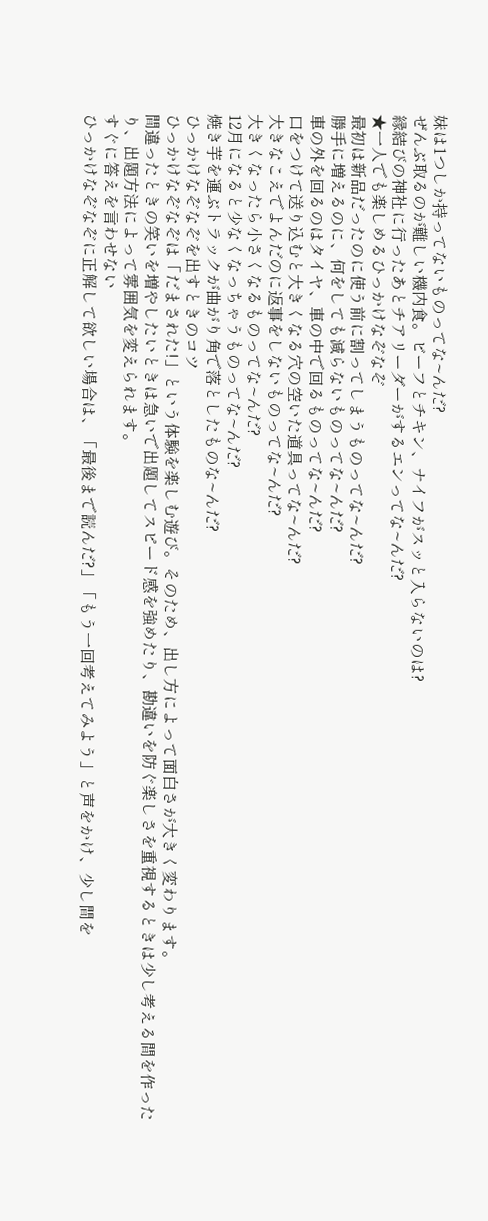妹は1つしか持ってないものってな~んだ?
ぜんぶ取るのが難しい機内食。ビーフとチキン、ナイフがスッと入らないのは?
縁結びの神社に行ったあとチアリーダーがするエンってな~んだ?
★一人でも楽しめるひっかけなぞなぞ
最初は新品だったのに使う前に割ってしまうものってな~んだ?
勝手に増えるのに、何をしても減らないものってな~んだ?
車の外を回るのはタイヤ、車の中で回るものってな~んだ?
口をつけて送り込むと大きくなる穴の空いた道具ってな~んだ?
大きなこえでよんだのに返事をしないものってな~んだ?
大きくなったら小さくなるものってな~んだ?
12月になると少なくなっちゃうものってな~んだ?
焼き芋を運ぶトラックが曲がり角で落としたものな~んだ?
ひっかけなぞなぞを出すときのコツ
ひっかけなぞなぞは「だまされた!」という体験を楽しむ遊び。そのため、出し方によって面白さが大きく変わります。
間違ったときの笑いを増やしたいときは急いで出題してスピード感を強めたり、勘違いを防ぐ楽しさを重視するときは少し考える間を作ったり、出題方法によって雰囲気を変えられます。
すぐに答えを言わせない
ひっかけなぞなぞに正解して欲しい場合は、「最後まで読んだ?」「もう一回考えてみよう」と声をかけ、少し間を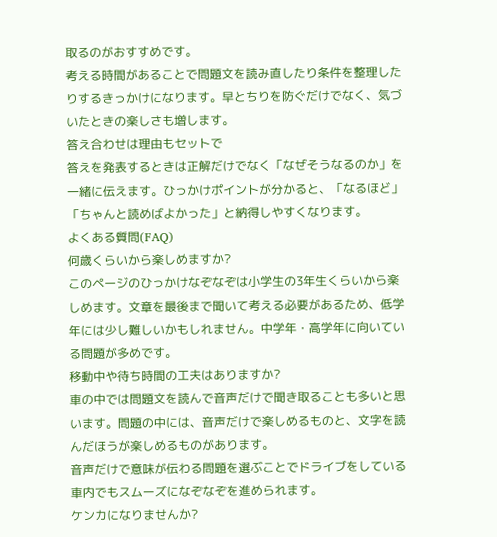取るのがおすすめです。
考える時間があることで問題文を読み直したり条件を整理したりするきっかけになります。早とちりを防ぐだけでなく、気づいたときの楽しさも増します。
答え合わせは理由もセットで
答えを発表するときは正解だけでなく「なぜそうなるのか」を一緒に伝えます。ひっかけポイントが分かると、「なるほど」「ちゃんと読めばよかった」と納得しやすくなります。
よくある質問(FAQ)
何歳くらいから楽しめますか?
このページのひっかけなぞなぞは小学生の3年生くらいから楽しめます。文章を最後まで聞いて考える必要があるため、低学年には少し難しいかもしれません。中学年・高学年に向いている問題が多めです。
移動中や待ち時間の工夫はありますか?
車の中では問題文を読んで音声だけで聞き取ることも多いと思います。問題の中には、音声だけで楽しめるものと、文字を読んだほうが楽しめるものがあります。
音声だけで意味が伝わる問題を選ぶことでドライブをしている車内でもスムーズになぞなぞを進められます。
ケンカになりませんか?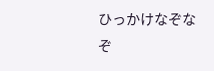ひっかけなぞなぞ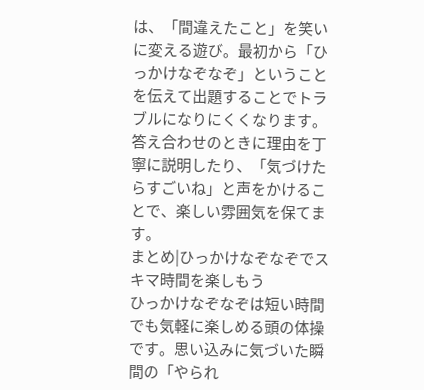は、「間違えたこと」を笑いに変える遊び。最初から「ひっかけなぞなぞ」ということを伝えて出題することでトラブルになりにくくなります。
答え合わせのときに理由を丁寧に説明したり、「気づけたらすごいね」と声をかけることで、楽しい雰囲気を保てます。
まとめ|ひっかけなぞなぞでスキマ時間を楽しもう
ひっかけなぞなぞは短い時間でも気軽に楽しめる頭の体操です。思い込みに気づいた瞬間の「やられ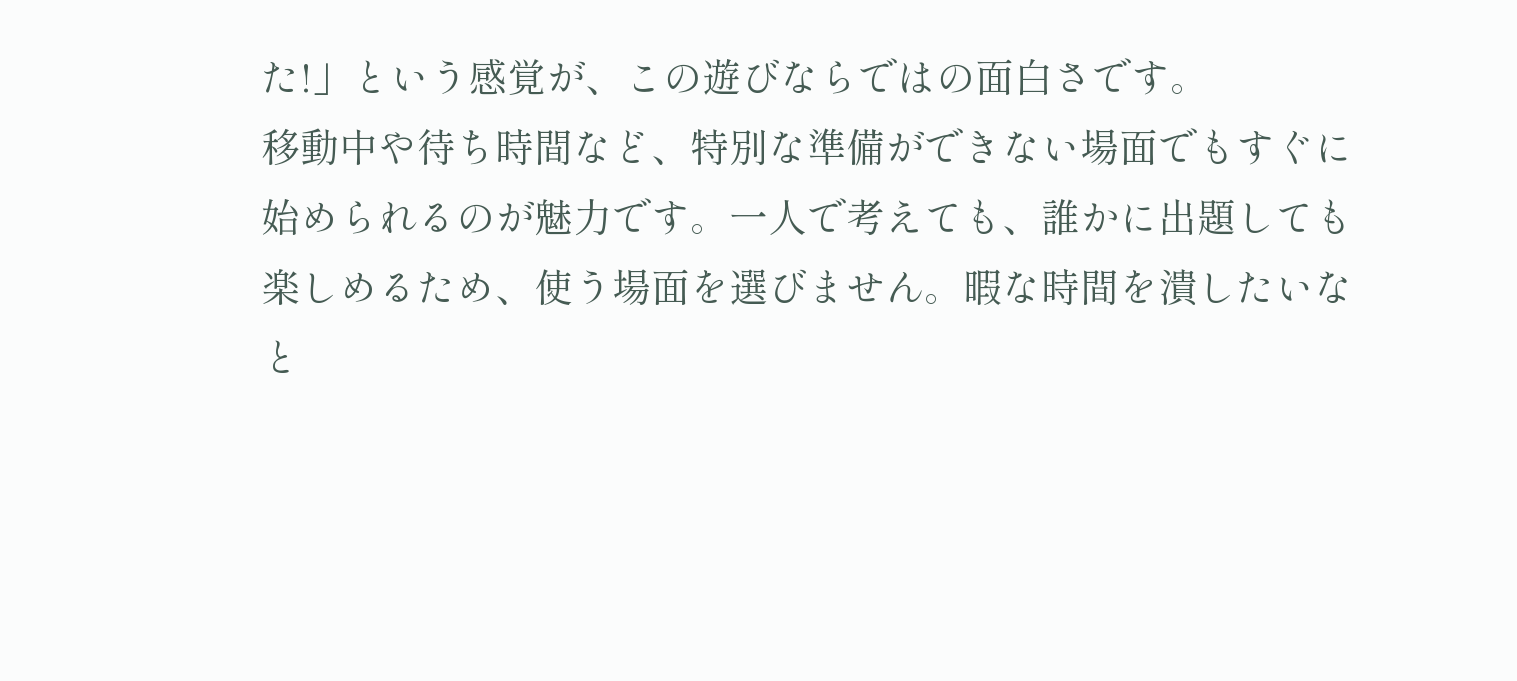た!」という感覚が、この遊びならではの面白さです。
移動中や待ち時間など、特別な準備ができない場面でもすぐに始められるのが魅力です。一人で考えても、誰かに出題しても楽しめるため、使う場面を選びません。暇な時間を潰したいなと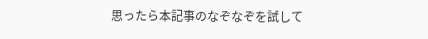思ったら本記事のなぞなぞを試して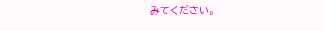みてください。